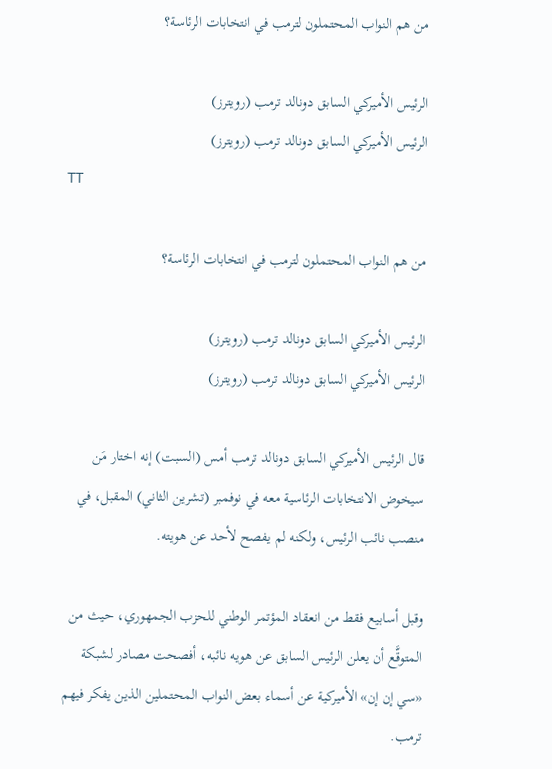من هم النواب المحتملون لترمب في انتخابات الرئاسة؟

الرئيس الأميركي السابق دونالد ترمب (رويترز)
الرئيس الأميركي السابق دونالد ترمب (رويترز)
TT

من هم النواب المحتملون لترمب في انتخابات الرئاسة؟

الرئيس الأميركي السابق دونالد ترمب (رويترز)
الرئيس الأميركي السابق دونالد ترمب (رويترز)

قال الرئيس الأميركي السابق دونالد ترمب أمس (السبت) إنه اختار مَن سيخوض الانتخابات الرئاسية معه في نوفمبر (تشرين الثاني) المقبل، في منصب نائب الرئيس، ولكنه لم يفصح لأحد عن هويته.

وقبل أسابيع فقط من انعقاد المؤتمر الوطني للحزب الجمهوري، حيث من المتوقَّع أن يعلن الرئيس السابق عن هويه نائبه، أفصحت مصادر لشبكة «سي إن إن» الأميركية عن أسماء بعض النواب المحتملين الذين يفكر فيهم ترمب.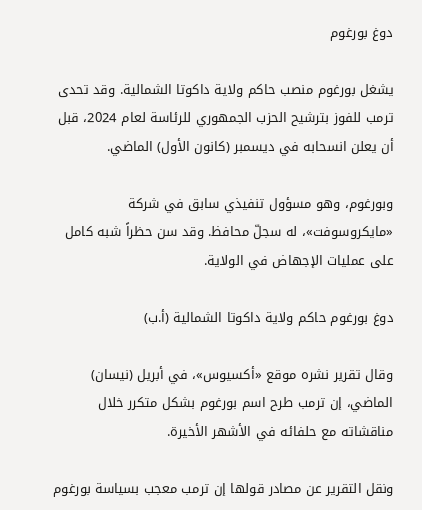دوغ بورغوم

يشغل بورغوم منصب حاكم ولاية داكوتا الشمالية. وقد تحدى ترمب للفوز بترشيح الحزب الجمهوري للرئاسة لعام 2024، قبل أن يعلن انسحابه في ديسمبر (كانون الأول) الماضي.

وبورغوم، وهو مسؤول تنفيذي سابق في شركة «مايكروسوفت»، له سجلّ محافظ. وقد سن حظراً شبه كامل على عمليات الإجهاض في الولاية.

دوغ بورغوم حاكم ولاية داكوتا الشمالية (أ.ب)

وقال تقرير نشره موقع «أكسيوس»، في أبريل (نيسان) الماضي، إن ترمب طرح اسم بورغوم بشكل متكرر خلال مناقشاته مع حلفائه في الأشهر الأخيرة.

ونقل التقرير عن مصادر قولها إن ترمب معجب بسياسة بورغوم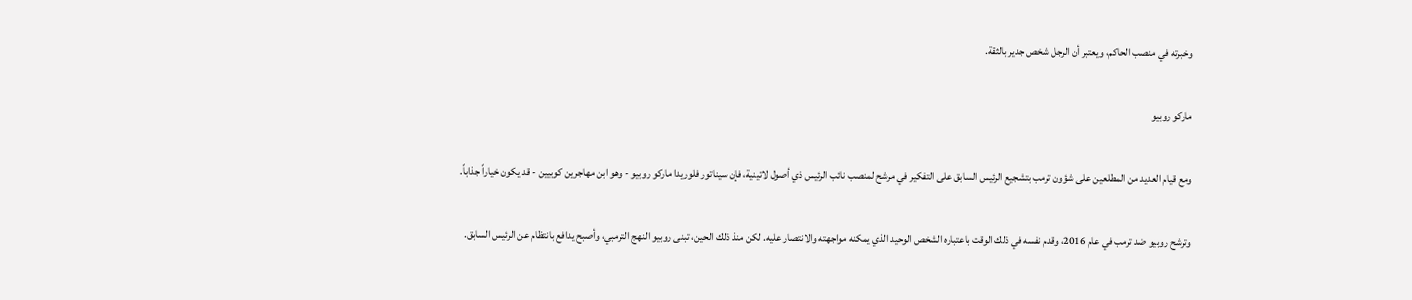وخبرته في منصب الحاكم، ويعتبر أن الرجل شخص جدير بالثقة.

ماركو روبيو

ومع قيام العديد من المطلعين على شؤون ترمب بتشجيع الرئيس السابق على التفكير في مرشح لمنصب نائب الرئيس ذي أصول لاتينية، فإن سيناتور فلوريدا ماركو روبيو - وهو ابن مهاجرين كوبيين - قد يكون خياراً جذاباً.

وترشح روبيو ضد ترمب في عام 2016، وقدم نفسه في ذلك الوقت باعتباره الشخص الوحيد الذي يمكنه مواجهته والانتصار عليه. لكن منذ ذلك الحين، تبنى روبيو النهج الترمبي، وأصبح يدافع بانتظام عن الرئيس السابق.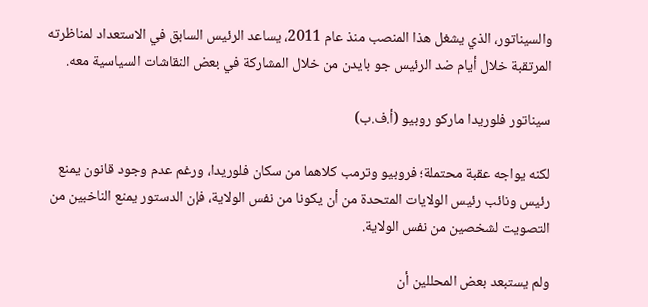والسيناتور، الذي يشغل هذا المنصب منذ عام 2011، يساعد الرئيس السابق في الاستعداد لمناظرته المرتقبة خلال أيام ضد الرئيس جو بايدن من خلال المشاركة في بعض النقاشات السياسية معه.

سيناتور فلوريدا ماركو روبيو (أ.ف.ب)

لكنه يواجه عقبة محتملة؛ فروبيو وترمب كلاهما من سكان فلوريدا، ورغم عدم وجود قانون يمنع رئيس ونائب رئيس الولايات المتحدة من أن يكونا من نفس الولاية، فإن الدستور يمنع الناخبين من التصويت لشخصين من نفس الولاية.

ولم يستبعد بعض المحللين أن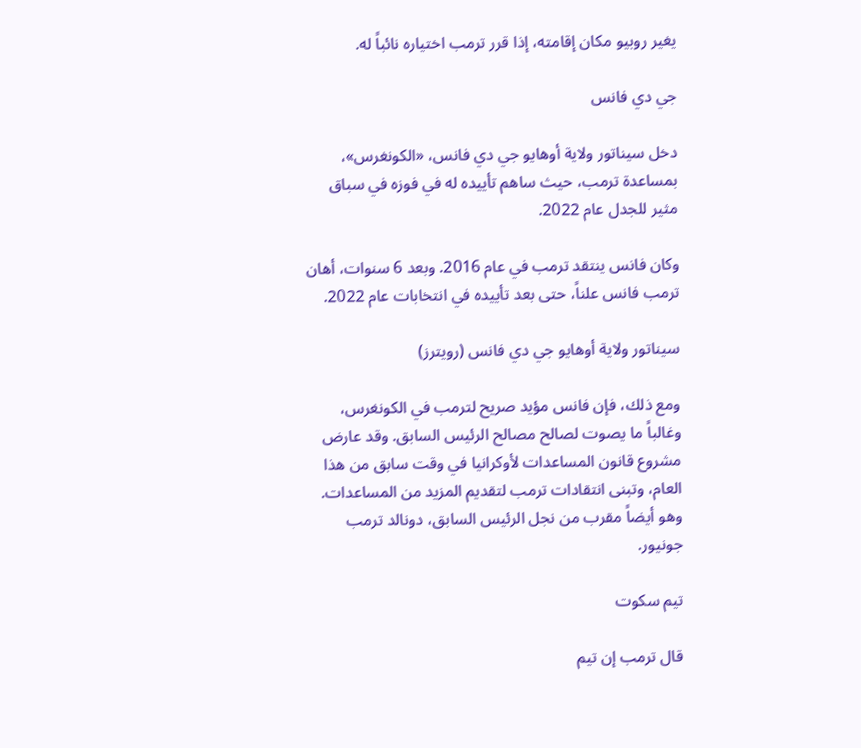يغير روبيو مكان إقامته، إذا قرر ترمب اختياره نائباً له.

جي دي فانس

دخل سيناتور ولاية أوهايو جي دي فانس، «الكونغرس»، بمساعدة ترمب، حيث ساهم تأييده له في فوزه في سباق مثير للجدل عام 2022.

وكان فانس ينتقد ترمب في عام 2016. وبعد 6 سنوات، أهان ترمب فانس علناً، حتى بعد تأييده في انتخابات عام 2022.

سيناتور ولاية أوهايو جي دي فانس (رويترز)

ومع ذلك، فإن فانس مؤيد صريح لترمب في الكونغرس، وغالباً ما يصوت لصالح مصالح الرئيس السابق. وقد عارض مشروع قانون المساعدات لأوكرانيا في وقت سابق من هذا العام، وتبنى انتقادات ترمب لتقديم المزيد من المساعدات. وهو أيضاً مقرب من نجل الرئيس السابق، دونالد ترمب جونيور.

تيم سكوت

قال ترمب إن تيم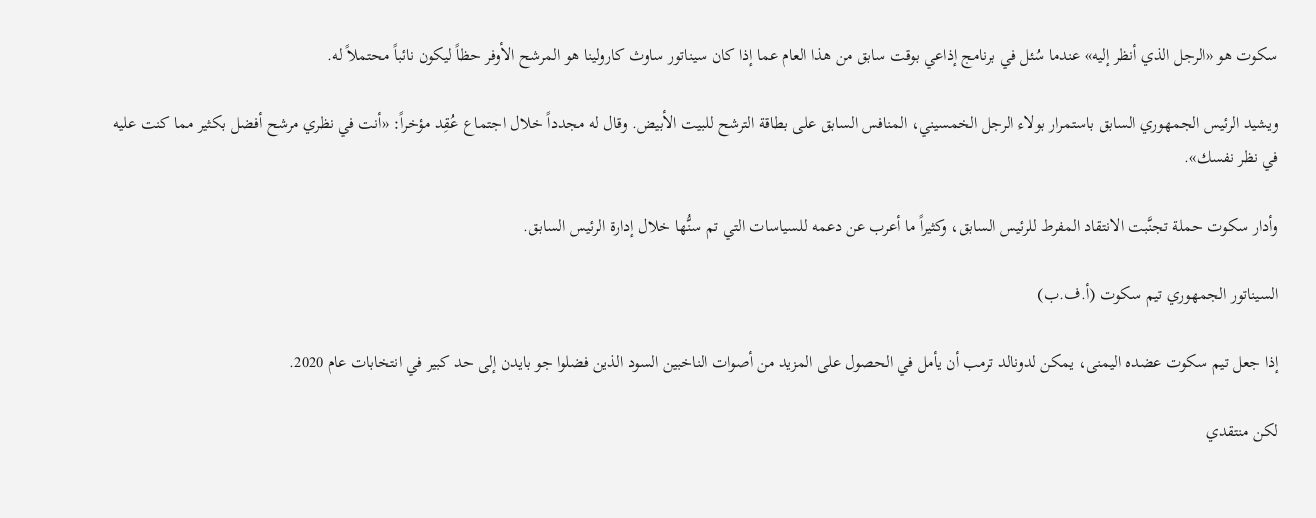سكوت هو «الرجل الذي أنظر إليه» عندما سُئل في برنامج إذاعي بوقت سابق من هذا العام عما إذا كان سيناتور ساوث كارولينا هو المرشح الأوفر حظاً ليكون نائباً محتملاً له.

ويشيد الرئيس الجمهوري السابق باستمرار بولاء الرجل الخمسيني، المنافس السابق على بطاقة الترشح للبيت الأبيض. وقال له مجدداً خلال اجتماع عُقِد مؤخراً: «أنت في نظري مرشح أفضل بكثير مما كنت عليه في نظر نفسك».

وأدار سكوت حملة تجنَّبت الانتقاد المفرط للرئيس السابق، وكثيراً ما أعرب عن دعمه للسياسات التي تم سنُّها خلال إدارة الرئيس السابق.

السيناتور الجمهوري تيم سكوت (أ.ف.ب)

إذا جعل تيم سكوت عضده اليمنى، يمكن لدونالد ترمب أن يأمل في الحصول على المزيد من أصوات الناخبين السود الذين فضلوا جو بايدن إلى حد كبير في انتخابات عام 2020.

لكن منتقدي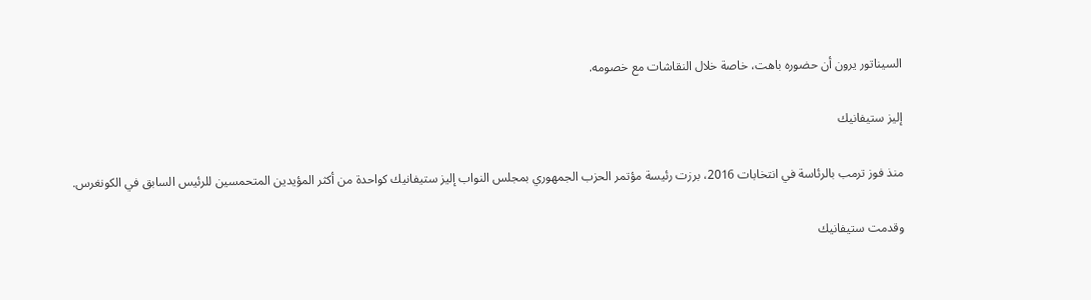السيناتور يرون أن حضوره باهت، خاصة خلال النقاشات مع خصومه.

إليز ستيفانيك

منذ فوز ترمب بالرئاسة في انتخابات 2016، برزت رئيسة مؤتمر الحزب الجمهوري بمجلس النواب إليز ستيفانيك كواحدة من أكثر المؤيدين المتحمسين للرئيس السابق في الكونغرس.

وقدمت ستيفانيك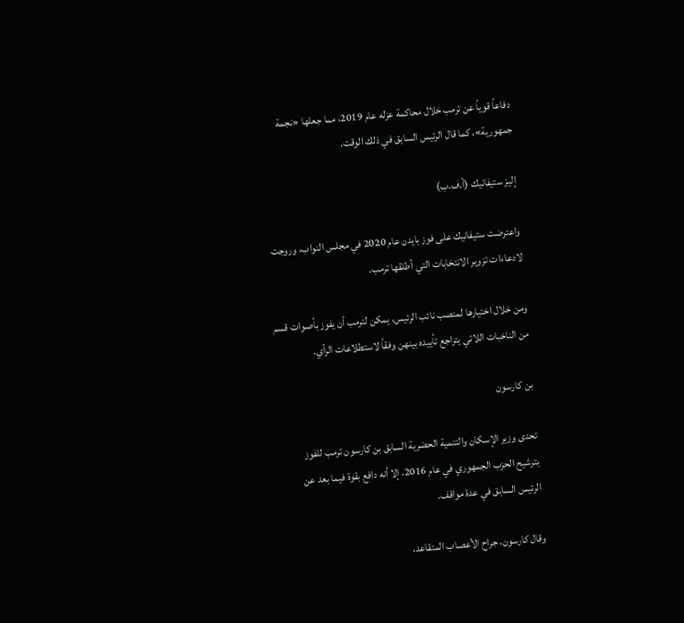دفاعاً قوياً عن ترمب خلال محاكمة عزله عام 2019، مما جعلها «نجمة جمهورية»، كما قال الرئيس السابق في ذلك الوقت.

إليز ستيفانيك (أ.ف.ب)

واعترضت ستيفانيك على فوز بايدن عام 2020 في مجلس النواب، وروجت لادعاءات تزوير الانتخابات التي أطلقها ترمب.

ومن خلال اختيارها لمنصب نائب الرئيس، يمكن لترمب أن يفوز بأصوات قسم من الناخبات اللاتي يتراجع تأييده بينهن وفقاً لاستطلاعات الرأي.

بن كارسون

تحدى وزير الإسكان والتنمية الحضرية السابق بن كارسون ترمب للفوز بترشيح الحزب الجمهوري في عام 2016، إلا أنه دافع بقوة فيما بعد عن الرئيس السابق في عدة مواقف.

وقال كارسون، جراح الأعصاب المتقاعد،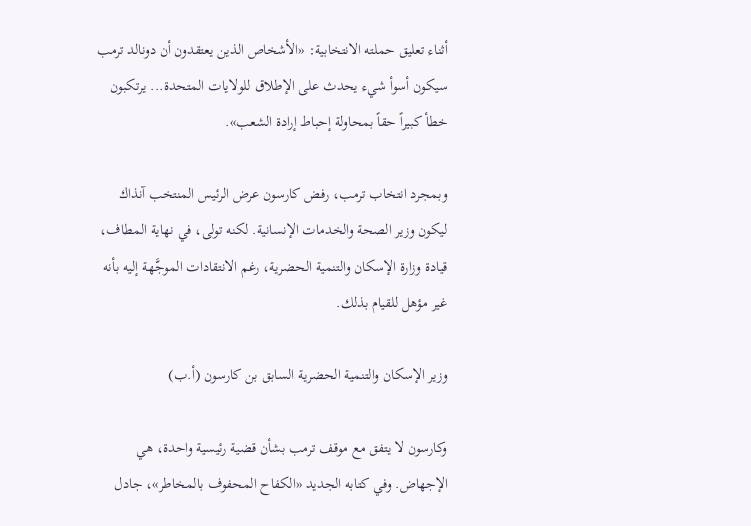أثناء تعليق حملته الانتخابية: «الأشخاص الذين يعتقدون أن دونالد ترمب سيكون أسوأ شيء يحدث على الإطلاق للولايات المتحدة... يرتكبون خطأ كبيراً حقاً بمحاولة إحباط إرادة الشعب».

وبمجرد انتخاب ترمب، رفض كارسون عرض الرئيس المنتخب آنذاك ليكون وزير الصحة والخدمات الإنسانية. لكنه تولى، في نهاية المطاف، قيادة وزارة الإسكان والتنمية الحضرية، رغم الانتقادات الموجَّهة إليه بأنه غير مؤهل للقيام بذلك.

وزير الإسكان والتنمية الحضرية السابق بن كارسون (أ.ب)

وكارسون لا يتفق مع موقف ترمب بشأن قضية رئيسية واحدة، هي الإجهاض. وفي كتابه الجديد «الكفاح المحفوف بالمخاطر»، جادل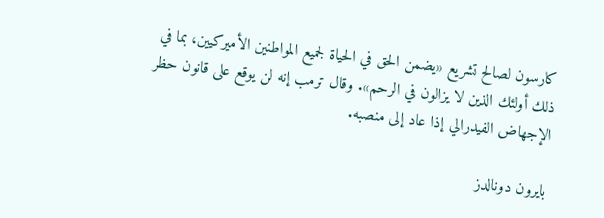كارسون لصالح تشريع «يضمن الحق في الحياة لجميع المواطنين الأميركيين، بما في ذلك أولئك الذين لا يزالون في الرحم». وقال ترمب إنه لن يوقع على قانون حظر الإجهاض الفيدرالي إذا عاد إلى منصبه.

بايرون دونالدز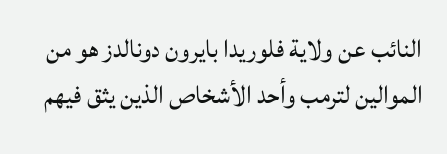النائب عن ولاية فلوريدا بايرون دونالدز هو من الموالين لترمب وأحد الأشخاص الذين يثق فيهم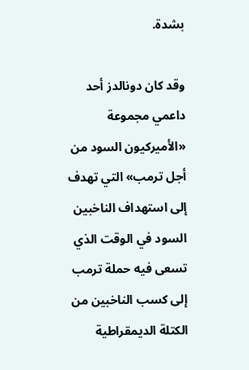بشدة.

وقد كان دونالدز أحد داعمي مجموعة «الأميركيون السود من أجل ترمب» التي تهدف إلى استهداف الناخبين السود في الوقت الذي تسعى فيه حملة ترمب إلى كسب الناخبين من الكتلة الديمقراطية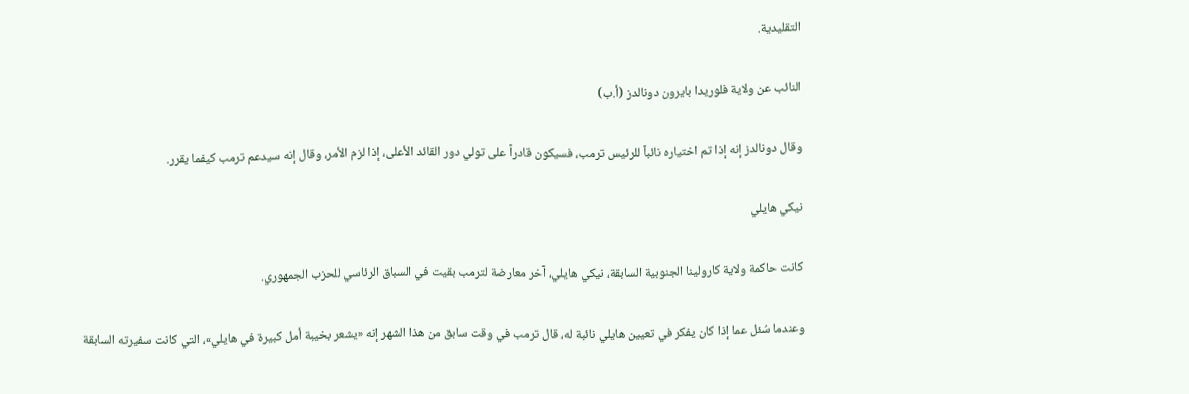التقليدية.

النائب عن ولاية فلوريدا بايرون دونالدز (أ.ب)

وقال دونالدز إنه إذا تم اختياره نائباً للرئيس ترمب، فسيكون قادراً على تولي دور القائد الأعلى، إذا لزم الأمر، وقال إنه سيدعم ترمب كيفما يقرر.

نيكي هايلي

كانت حاكمة ولاية كارولينا الجنوبية السابقة، نيكي هايلي، آخر معارضة لترمب بقيت في السباق الرئاسي للحزب الجمهوري.

وعندما سُئل عما إذا كان يفكر في تعيين هايلي نائبة له، قال ترمب في وقت سابق من هذا الشهر إنه «يشعر بخيبة أمل كبيرة في هايلي»، التي كانت سفيرته السابقة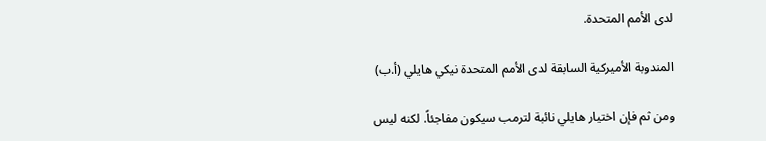لدى الأمم المتحدة.

المندوبة الأميركية السابقة لدى الأمم المتحدة نيكي هايلي (أ.ب)

ومن ثم فإن اختيار هايلي نائبة لترمب سيكون مفاجئاً. لكنه ليس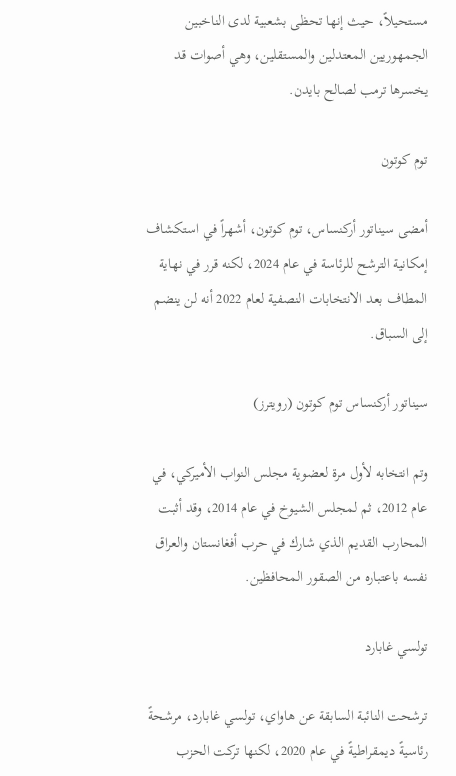مستحيلاً، حيث إنها تحظى بشعبية لدى الناخبين الجمهوريين المعتدلين والمستقلين، وهي أصوات قد يخسرها ترمب لصالح بايدن.

توم كوتون

أمضى سيناتور أركنساس، توم كوتون، أشهراً في استكشاف إمكانية الترشح للرئاسة في عام 2024، لكنه قرر في نهاية المطاف بعد الانتخابات النصفية لعام 2022 أنه لن ينضم إلى السباق.

سيناتور أركنساس توم كوتون (رويترز)

وتم انتخابه لأول مرة لعضوية مجلس النواب الأميركي، في عام 2012، ثم لمجلس الشيوخ في عام 2014، وقد أثبت المحارب القديم الذي شارك في حرب أفغانستان والعراق نفسه باعتباره من الصقور المحافظين.

تولسي غابارد

ترشحت النائبة السابقة عن هاواي، تولسي غابارد، مرشحةً رئاسيةً ديمقراطيةً في عام 2020، لكنها تركت الحزب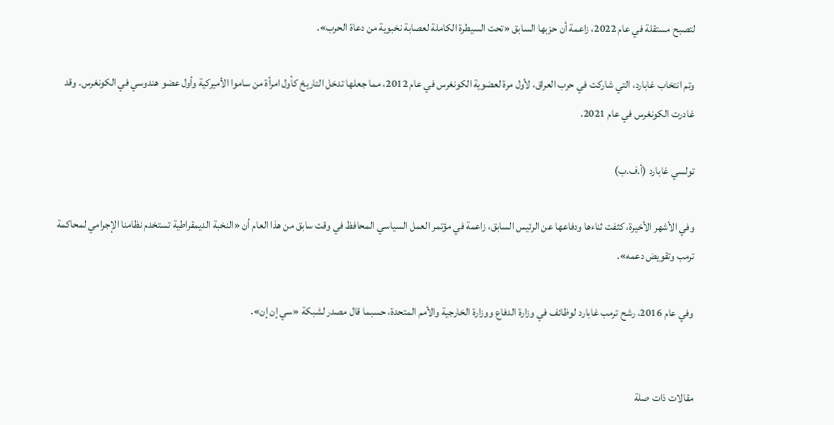لتصبح مستقلة في عام 2022، زاعمة أن حزبها السابق «تحت السيطرة الكاملة لعصابة نخبوية من دعاة الحرب».

وتم انتخاب غابارد، التي شاركت في حرب العراق، لأول مرة لعضوية الكونغرس في عام 2012، مما جعلها تدخل التاريخ كأول امرأة من ساموا الأميركية وأول عضو هندوسي في الكونغرس. وقد غادرت الكونغرس في عام 2021.

تولسي غابارد (أ.ف.ب)

وفي الأشهر الأخيرة، كثفت ثناءها ودفاعها عن الرئيس السابق، زاعمة في مؤتمر العمل السياسي المحافظ في وقت سابق من هذا العام أن «النخبة الديمقراطية تستخدم نظامنا الإجرامي لمحاكمة ترمب وتقويض دعمه».

وفي عام 2016، رشح ترمب غابارد لوظائف في وزارة الدفاع ووزارة الخارجية والأمم المتحدة، حسبما قال مصدر لشبكة «سي إن إن».


مقالات ذات صلة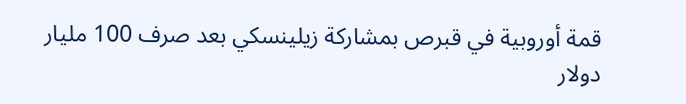قمة أوروبية في قبرص بمشاركة زيلينسكي بعد صرف 100 مليار دولار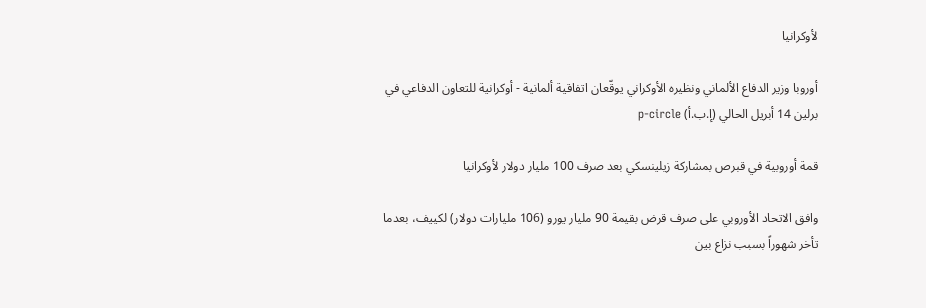لأوكرانيا

أوروبا وزير الدفاع الألماني ونظيره الأوكراني يوقّعان اتفاقية ألمانية - أوكرانية للتعاون الدفاعي في برلين 14 أبريل الحالي (إ.ب.أ) p-circle

قمة أوروبية في قبرص بمشاركة زيلينسكي بعد صرف 100 مليار دولار لأوكرانيا

وافق الاتحاد الأوروبي على صرف قرض بقيمة 90 مليار يورو (106 مليارات دولار) لكييف، بعدما تأخر شهوراً بسبب نزاع بين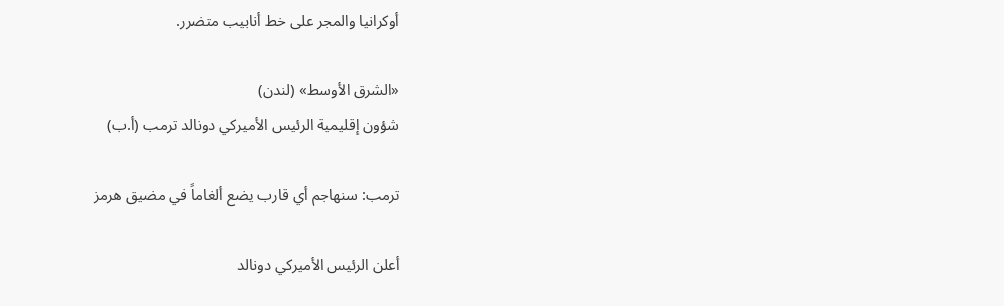أوكرانيا والمجر على خط أنابيب متضرر.

«الشرق الأوسط» (لندن)
شؤون إقليمية الرئيس الأميركي دونالد ترمب (أ.ب)

ترمب: سنهاجم أي قارب يضع ألغاماً في مضيق هرمز

أعلن الرئيس الأميركي دونالد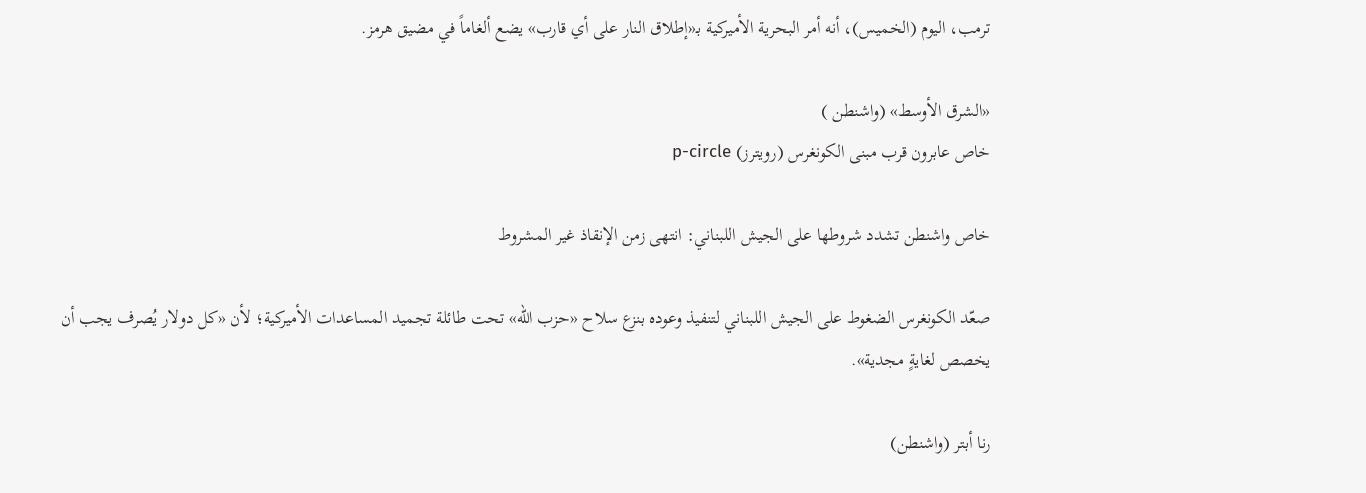ترمب، ‌اليوم ‌(الخميس)، أنه ‌أمر البحرية الأميركية بـ«إطلاق النار على أي قارب» يضع ألغاماً ‌في ‌مضيق هرمز.

«الشرق الأوسط» (واشنطن ‌)
خاص عابرون قرب مبنى الكونغرس (رويترز) p-circle

خاص واشنطن تشدد شروطها على الجيش اللبناني: انتهى زمن الإنقاذ غير المشروط

صعّد الكونغرس الضغوط على الجيش اللبناني لتنفيذ وعوده بنزع سلاح «حزب الله» تحت طائلة تجميد المساعدات الأميركية؛ لأن «كل دولار يُصرف يجب أن يخصص لغايةٍ مجدية».

رنا أبتر (واشنطن)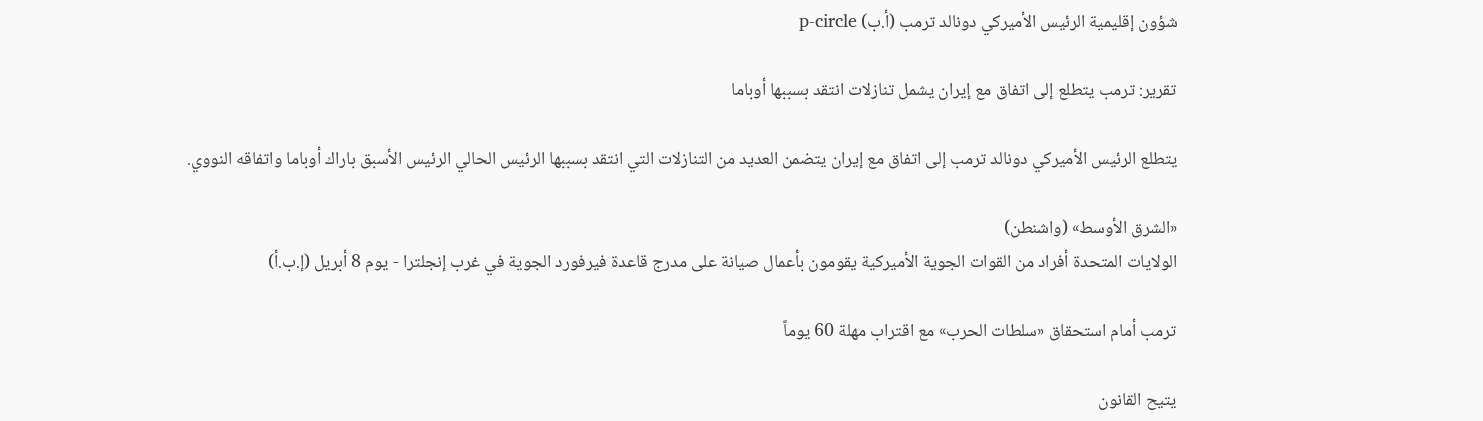شؤون إقليمية الرئيس الأميركي دونالد ترمب (أ.ب) p-circle

تقرير: ترمب يتطلع إلى اتفاق مع إيران يشمل تنازلات انتقد بسببها أوباما

يتطلع الرئيس الأميركي دونالد ترمب إلى اتفاق مع إيران يتضمن العديد من التنازلات التي انتقد بسببها الرئيس الحالي الرئيس الأسبق باراك أوباما واتفاقه النووي.

«الشرق الأوسط» (واشنطن)
الولايات المتحدة أفراد من القوات الجوية الأميركية يقومون بأعمال صيانة على مدرج قاعدة فيرفورد الجوية في غرب إنجلترا - يوم 8 أبريل (إ.ب.أ)

ترمب أمام استحقاق «سلطات الحرب» مع اقتراب مهلة 60 يوماً

يتيح القانون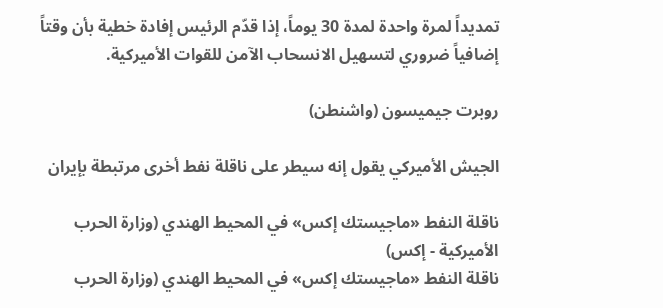تمديداً لمرة واحدة لمدة 30 يوماً، إذا قدّم الرئيس إفادة خطية بأن وقتاً إضافياً ضروري لتسهيل الانسحاب الآمن للقوات الأميركية.

روبرت جيميسون (واشنطن)

الجيش الأميركي يقول إنه سيطر على ناقلة نفط أخرى مرتبطة بإيران

ناقلة النفط «ماجيستك إكس» في المحيط الهندي (وزارة الحرب الأميركية - إكس)
ناقلة النفط «ماجيستك إكس» في المحيط الهندي (وزارة الحرب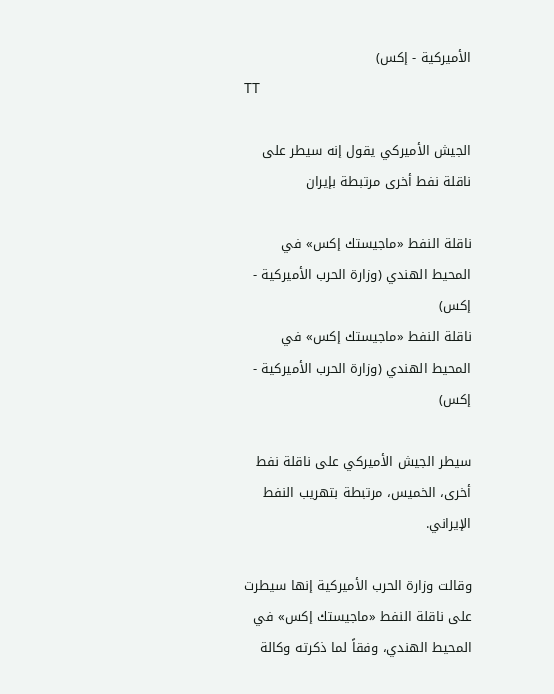الأميركية - إكس)
TT

الجيش الأميركي يقول إنه سيطر على ناقلة نفط أخرى مرتبطة بإيران

ناقلة النفط «ماجيستك إكس» في المحيط الهندي (وزارة الحرب الأميركية - إكس)
ناقلة النفط «ماجيستك إكس» في المحيط الهندي (وزارة الحرب الأميركية - إكس)

سيطر الجيش الأميركي على ناقلة نفط أخرى، الخميس، مرتبطة بتهريب النفط الإيراني.

وقالت وزارة الحرب الأميركية إنها سيطرت على ناقلة النفط «ماجيستك إكس» في المحيط الهندي، وفقاً لما ذكرته وكالة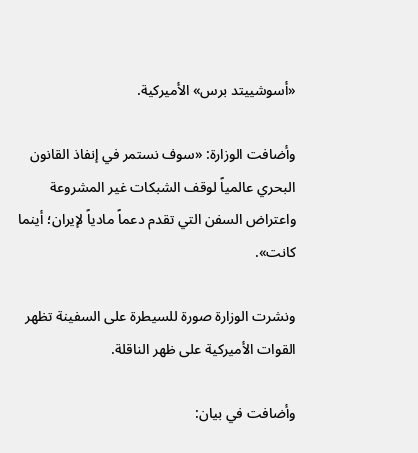«أسوشييتد برس» الأميركية.

وأضافت الوزارة: «سوف نستمر في إنفاذ القانون البحري عالمياً لوقف الشبكات غير المشروعة واعتراض السفن التي تقدم دعماً مادياً لإيران؛ أينما كانت».

ونشرت الوزارة صورة للسيطرة على السفينة تظهر القوات الأميركية على ظهر الناقلة.

وأضافت في بيان: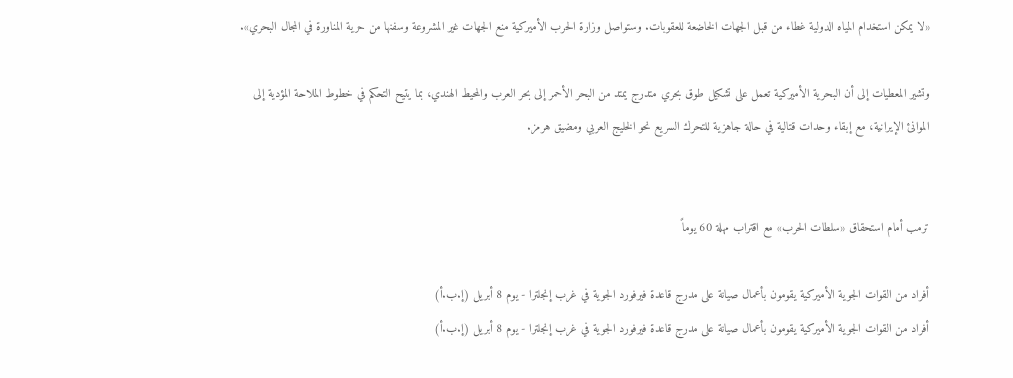«لا يمكن استخدام المياه الدولية غطاء من قبل الجهات الخاضعة للعقوبات. وستواصل وزارة الحرب الأميركية منع الجهات غير المشروعة وسفنها من حرية المناورة في المجال البحري».

وتشير المعطيات إلى أن البحرية الأميركية تعمل على تشكيل طوق بحري متدرج يمتد من البحر الأحمر إلى بحر العرب والمحيط الهندي، بما يتيح التحكم في خطوط الملاحة المؤدية إلى الموانئ الإيرانية، مع إبقاء وحدات قتالية في حالة جاهزية للتحرك السريع نحو الخليج العربي ومضيق هرمز.


ترمب أمام استحقاق «سلطات الحرب» مع اقتراب مهلة 60 يوماً

أفراد من القوات الجوية الأميركية يقومون بأعمال صيانة على مدرج قاعدة فيرفورد الجوية في غرب إنجلترا - يوم 8 أبريل (إ.ب.أ)
أفراد من القوات الجوية الأميركية يقومون بأعمال صيانة على مدرج قاعدة فيرفورد الجوية في غرب إنجلترا - يوم 8 أبريل (إ.ب.أ)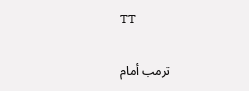TT

ترمب أمام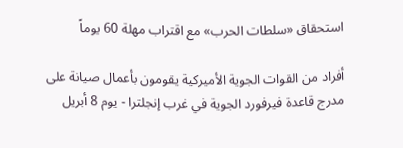استحقاق «سلطات الحرب» مع اقتراب مهلة 60 يوماً

أفراد من القوات الجوية الأميركية يقومون بأعمال صيانة على مدرج قاعدة فيرفورد الجوية في غرب إنجلترا - يوم 8 أبريل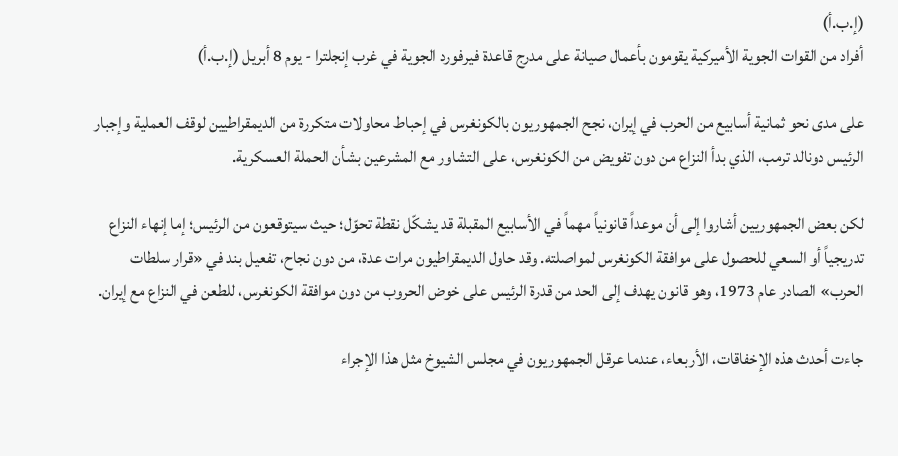(إ.ب.أ)
أفراد من القوات الجوية الأميركية يقومون بأعمال صيانة على مدرج قاعدة فيرفورد الجوية في غرب إنجلترا - يوم 8 أبريل (إ.ب.أ)

على مدى نحو ثمانية أسابيع من الحرب في إيران، نجح الجمهوريون بالكونغرس في إحباط محاولات متكررة من الديمقراطيين لوقف العملية وإجبار الرئيس دونالد ترمب، الذي بدأ النزاع من دون تفويض من الكونغرس، على التشاور مع المشرعين بشأن الحملة العسكرية.

لكن بعض الجمهوريين أشاروا إلى أن موعداً قانونياً مهماً في الأسابيع المقبلة قد يشكّل نقطة تحوّل؛ حيث سيتوقعون من الرئيس؛ إما إنهاء النزاع تدريجياً أو السعي للحصول على موافقة الكونغرس لمواصلته. وقد حاول الديمقراطيون مرات عدة، من دون نجاح، تفعيل بند في «قرار سلطات الحرب» الصادر عام 1973، وهو قانون يهدف إلى الحد من قدرة الرئيس على خوض الحروب من دون موافقة الكونغرس، للطعن في النزاع مع إيران.

جاءت أحدث هذه الإخفاقات، الأربعاء، عندما عرقل الجمهوريون في مجلس الشيوخ مثل هذا الإجراء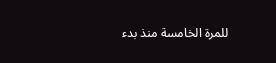للمرة الخامسة منذ بدء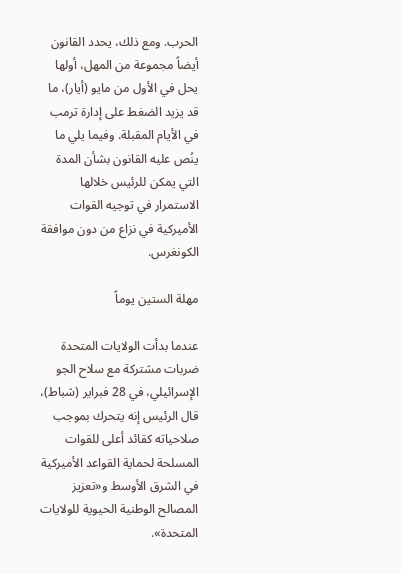الحرب. ومع ذلك، يحدد القانون أيضاً مجموعة من المهل، أولها يحل في الأول من مايو (أيار)، ما قد يزيد الضغط على إدارة ترمب في الأيام المقبلة. وفيما يلي ما ينُص عليه القانون بشأن المدة التي يمكن للرئيس خلالها الاستمرار في توجيه القوات الأميركية في نزاع من دون موافقة الكونغرس.

مهلة الستين يوماً

عندما بدأت الولايات المتحدة ضربات مشتركة مع سلاح الجو الإسرائيلي، في 28 فبراير (شباط)، قال الرئيس إنه يتحرك بموجب صلاحياته كقائد أعلى للقوات المسلحة لحماية القواعد الأميركية في الشرق الأوسط و«تعزيز المصالح الوطنية الحيوية للولايات المتحدة».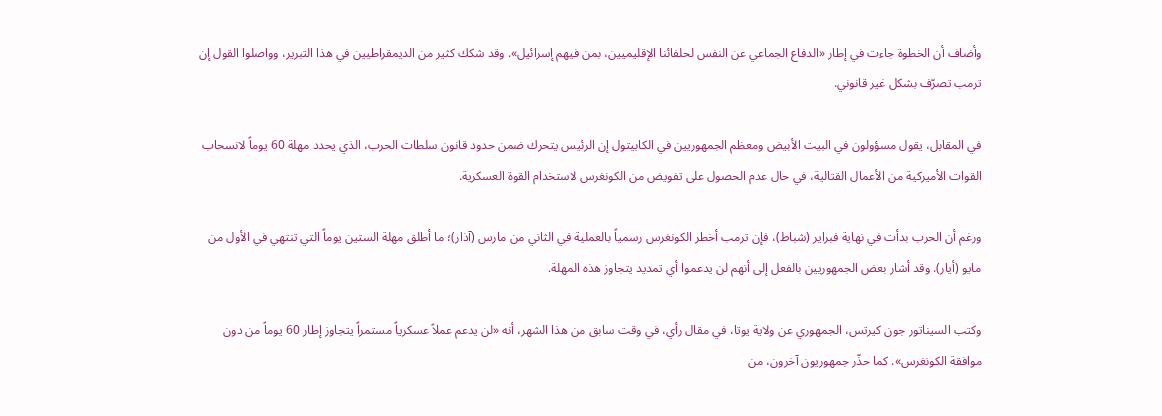وأضاف أن الخطوة جاءت في إطار «الدفاع الجماعي عن النفس لحلفائنا الإقليميين، بمن فيهم إسرائيل». وقد شكك كثير من الديمقراطيين في هذا التبرير، وواصلوا القول إن ترمب تصرّف بشكل غير قانوني.

في المقابل، يقول مسؤولون في البيت الأبيض ومعظم الجمهوريين في الكابيتول إن الرئيس يتحرك ضمن حدود قانون سلطات الحرب، الذي يحدد مهلة 60 يوماً لانسحاب القوات الأميركية من الأعمال القتالية، في حال عدم الحصول على تفويض من الكونغرس لاستخدام القوة العسكرية.

ورغم أن الحرب بدأت في نهاية فبراير (شباط)، فإن ترمب أخطر الكونغرس رسمياً بالعملية في الثاني من مارس (آذار)؛ ما أطلق مهلة الستين يوماً التي تنتهي في الأول من مايو (أيار). وقد أشار بعض الجمهوريين بالفعل إلى أنهم لن يدعموا أي تمديد يتجاوز هذه المهلة.

وكتب السيناتور جون كيرتس، الجمهوري عن ولاية يوتا، في مقال رأي، في وقت سابق من هذا الشهر، أنه «لن يدعم عملاً عسكرياً مستمراً يتجاوز إطار 60 يوماً من دون موافقة الكونغرس». كما حذّر جمهوريون آخرون، من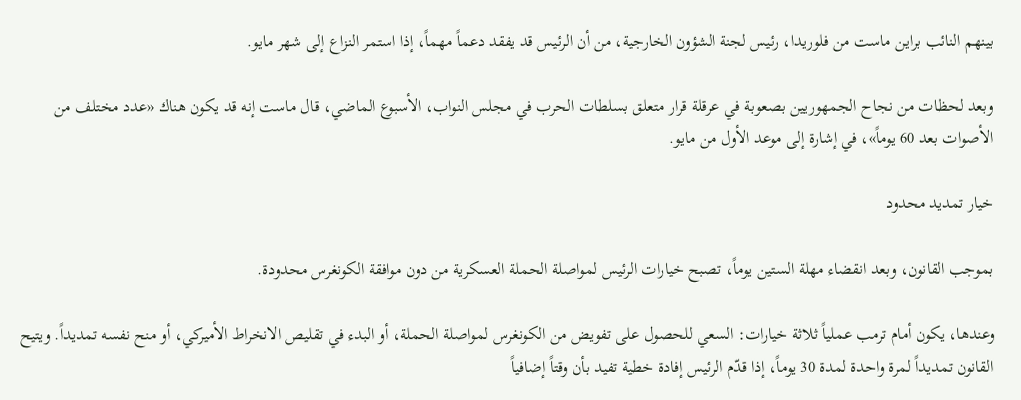بينهم النائب براين ماست من فلوريدا، رئيس لجنة الشؤون الخارجية، من أن الرئيس قد يفقد دعماً مهماً، إذا استمر النزاع إلى شهر مايو.

وبعد لحظات من نجاح الجمهوريين بصعوبة في عرقلة قرار متعلق بسلطات الحرب في مجلس النواب، الأسبوع الماضي، قال ماست إنه قد يكون هناك «عدد مختلف من الأصوات بعد 60 يوماً»، في إشارة إلى موعد الأول من مايو.

خيار تمديد محدود

بموجب القانون، وبعد انقضاء مهلة الستين يوماً، تصبح خيارات الرئيس لمواصلة الحملة العسكرية من دون موافقة الكونغرس محدودة.

وعندها، يكون أمام ترمب عملياً ثلاثة خيارات: السعي للحصول على تفويض من الكونغرس لمواصلة الحملة، أو البدء في تقليص الانخراط الأميركي، أو منح نفسه تمديداً. ويتيح القانون تمديداً لمرة واحدة لمدة 30 يوماً، إذا قدّم الرئيس إفادة خطية تفيد بأن وقتاً إضافياً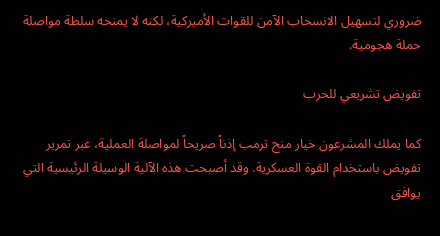ضروري لتسهيل الانسحاب الآمن للقوات الأميركية، لكنه لا يمنحه سلطة مواصلة حملة هجومية.

تفويض تشريعي للحرب

كما يملك المشرعون خيار منح ترمب إذناً صريحاً لمواصلة العملية، عبر تمرير تفويض باستخدام القوة العسكرية. وقد أصبحت هذه الآلية الوسيلة الرئيسية التي يوافق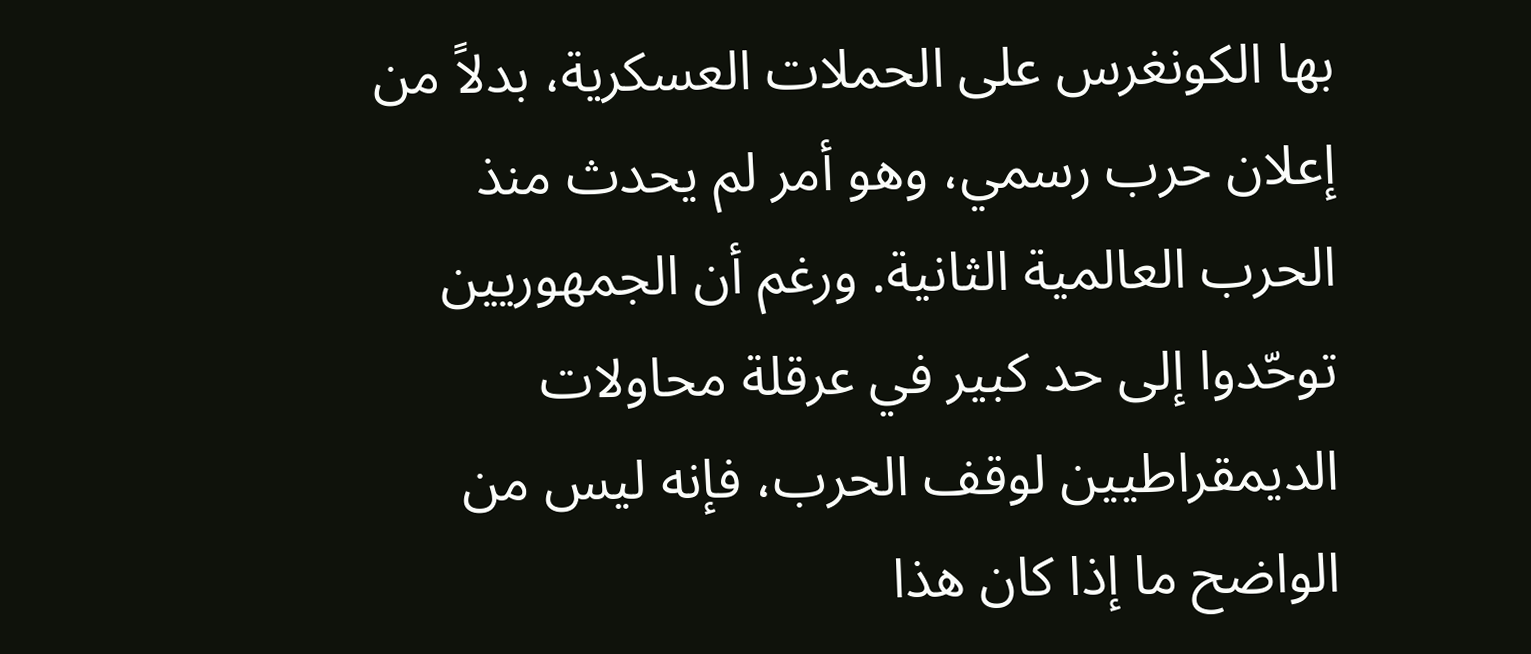بها الكونغرس على الحملات العسكرية، بدلاً من إعلان حرب رسمي، وهو أمر لم يحدث منذ الحرب العالمية الثانية. ورغم أن الجمهوريين توحّدوا إلى حد كبير في عرقلة محاولات الديمقراطيين لوقف الحرب، فإنه ليس من الواضح ما إذا كان هذا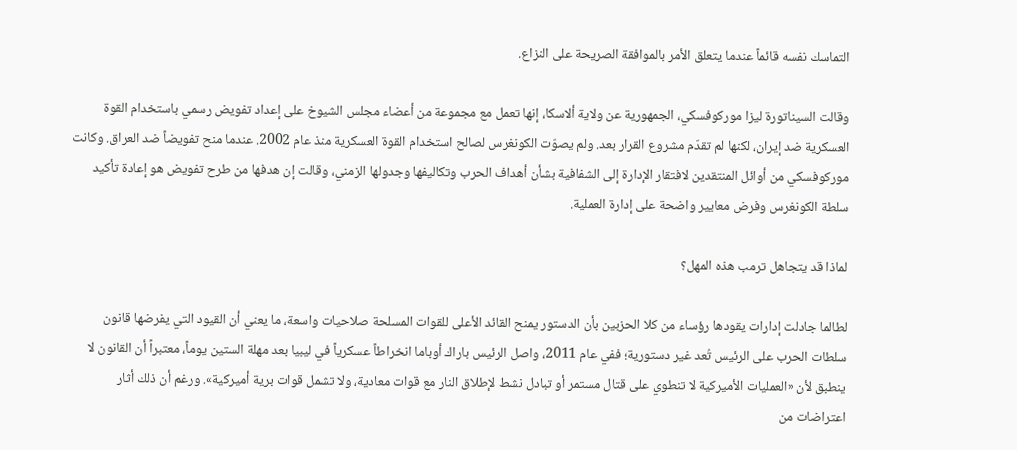التماسك نفسه قائماً عندما يتعلق الأمر بالموافقة الصريحة على النزاع.

وقالت السيناتورة ليزا موركوفسكي، الجمهورية عن ولاية ألاسكا، إنها تعمل مع مجموعة من أعضاء مجلس الشيوخ على إعداد تفويض رسمي باستخدام القوة العسكرية ضد إيران، لكنها لم تقدّم مشروع القرار بعد. ولم يصوّت الكونغرس لصالح استخدام القوة العسكرية منذ عام 2002. عندما منح تفويضاً ضد العراق. وكانت موركوفسكي من أوائل المنتقدين لافتقار الإدارة إلى الشفافية بشأن أهداف الحرب وتكاليفها وجدولها الزمني، وقالت إن هدفها من طرح تفويض هو إعادة تأكيد سلطة الكونغرس وفرض معايير واضحة على إدارة العملية.

لماذا قد يتجاهل ترمب هذه المهل؟

لطالما جادلت إدارات يقودها رؤساء من كلا الحزبين بأن الدستور يمنح القائد الأعلى للقوات المسلحة صلاحيات واسعة، ما يعني أن القيود التي يفرضها قانون سلطات الحرب على الرئيس تُعد غير دستورية؛ ففي عام 2011، واصل الرئيس باراك أوباما انخراطاً عسكرياً في ليبيا بعد مهلة الستين يوماً، معتبراً أن القانون لا ينطبق لأن «العمليات الأميركية لا تنطوي على قتال مستمر أو تبادل نشط لإطلاق النار مع قوات معادية، ولا تشمل قوات برية أميركية». ورغم أن ذلك أثار اعتراضات من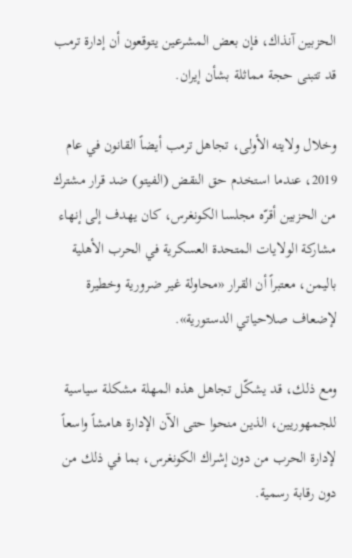الحزبين آنذاك، فإن بعض المشرعين يتوقعون أن إدارة ترمب قد تتبنى حجة مماثلة بشأن إيران.

وخلال ولايته الأولى، تجاهل ترمب أيضاً القانون في عام 2019، عندما استخدم حق النقض (الفيتو) ضد قرار مشترك من الحزبين أقرّه مجلسا الكونغرس، كان يهدف إلى إنهاء مشاركة الولايات المتحدة العسكرية في الحرب الأهلية باليمن، معتبراً أن القرار «محاولة غير ضرورية وخطيرة لإضعاف صلاحياتي الدستورية».

ومع ذلك، قد يشكّل تجاهل هذه المهلة مشكلة سياسية للجمهوريين، الذين منحوا حتى الآن الإدارة هامشاً واسعاً لإدارة الحرب من دون إشراك الكونغرس، بما في ذلك من دون رقابة رسمية.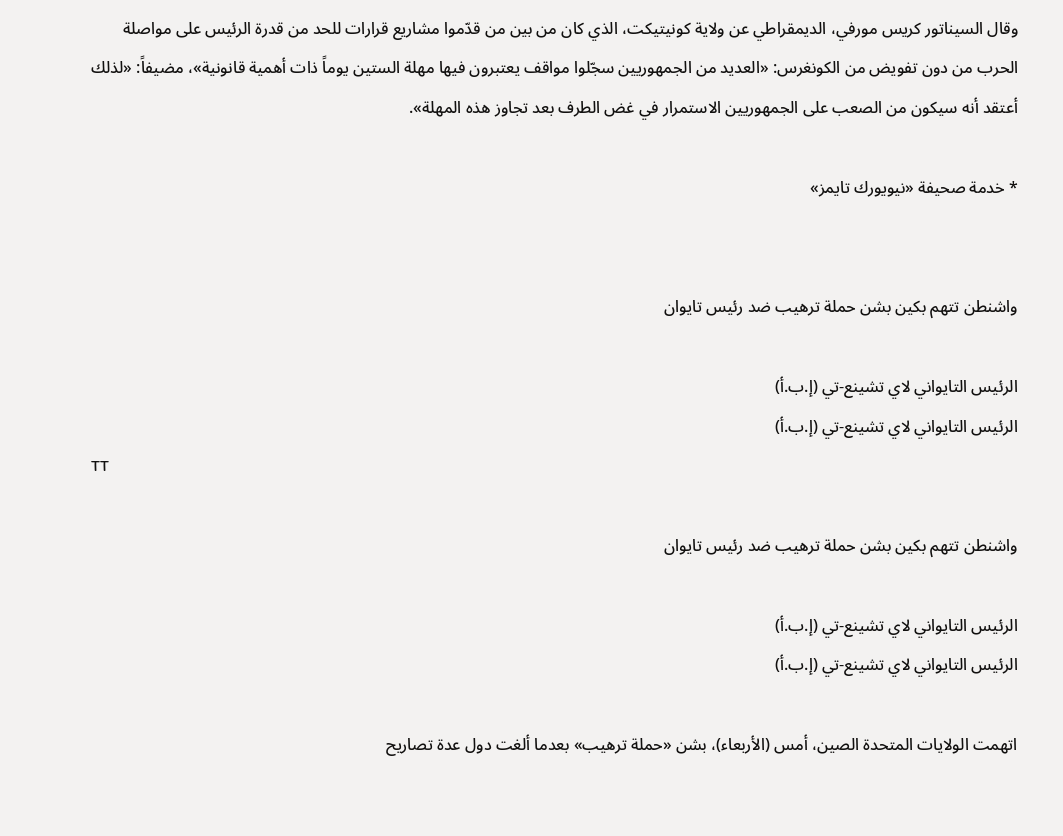وقال السيناتور كريس مورفي، الديمقراطي عن ولاية كونيتيكت، الذي كان من بين من قدّموا مشاريع قرارات للحد من قدرة الرئيس على مواصلة الحرب من دون تفويض من الكونغرس: «العديد من الجمهوريين سجّلوا مواقف يعتبرون فيها مهلة الستين يوماً ذات أهمية قانونية»، مضيفاً: «لذلك أعتقد أنه سيكون من الصعب على الجمهوريين الاستمرار في غض الطرف بعد تجاوز هذه المهلة».

* خدمة صحيفة «نيويورك تايمز»


واشنطن تتهم بكين بشن حملة ترهيب ضد رئيس تايوان

الرئيس التايواني لاي تشينع-تي (إ.ب.أ)
الرئيس التايواني لاي تشينع-تي (إ.ب.أ)
TT

واشنطن تتهم بكين بشن حملة ترهيب ضد رئيس تايوان

الرئيس التايواني لاي تشينع-تي (إ.ب.أ)
الرئيس التايواني لاي تشينع-تي (إ.ب.أ)

اتهمت الولايات المتحدة الصين، أمس (الأربعاء)، بشن «حملة ترهيب» بعدما ألغت دول عدة تصاريح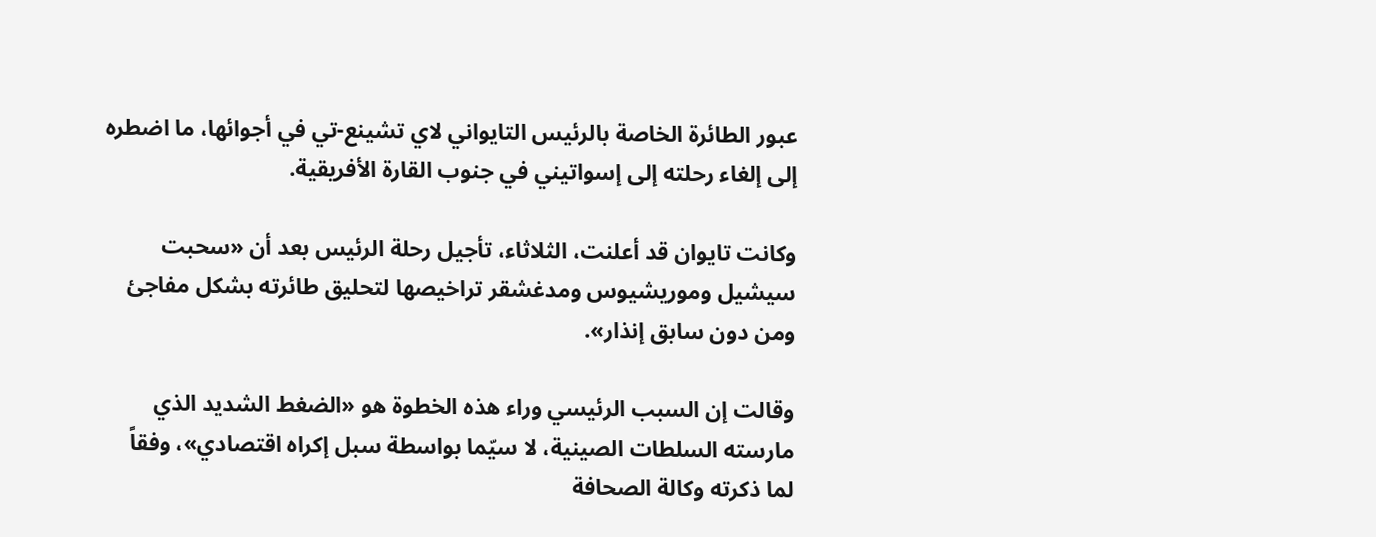عبور الطائرة الخاصة بالرئيس التايواني لاي تشينع-تي في أجوائها، ما اضطره إلى إلغاء رحلته إلى إسواتيني في جنوب القارة الأفريقية.

وكانت تايوان قد أعلنت، الثلاثاء، تأجيل رحلة الرئيس بعد أن «سحبت سيشيل وموريشيوس ومدغشقر تراخيصها لتحليق طائرته بشكل مفاجئ ومن دون سابق إنذار».

وقالت إن السبب الرئيسي وراء هذه الخطوة هو «الضغط الشديد الذي مارسته السلطات الصينية، لا سيّما بواسطة سبل إكراه اقتصادي»، وفقاً لما ذكرته وكالة الصحافة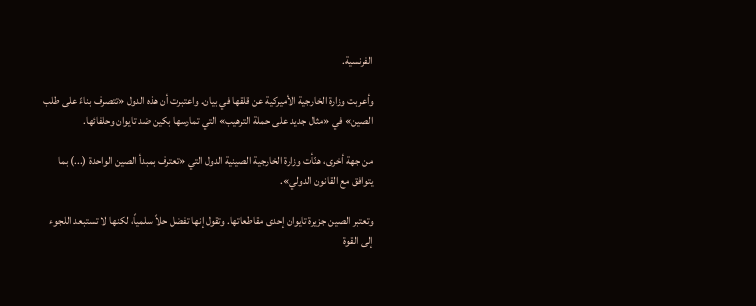الفرنسية.

وأعربت وزارة الخارجية الأميركية عن قلقها في بيان. واعتبرت أن هذه الدول «تتصرف بناءً على طلب الصين» في «مثال جديد على حملة الترهيب» التي تمارسها بكين ضد تايوان وحلفائها.

من جهة أخرى، هنّأت وزارة الخارجية الصينية الدول التي «تعترف بمبدأ الصين الواحدة (...) بما يتوافق مع القانون الدولي».

وتعتبر الصين جزيرة تايوان إحدى مقاطعاتها. وتقول إنها تفضل حلاً سلمياً، لكنها لا تستبعد اللجوء إلى القوة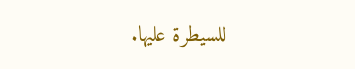للسيطرة عليها.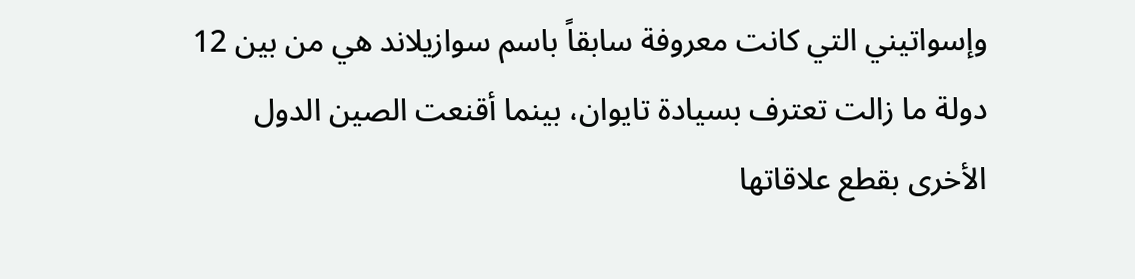وإسواتيني التي كانت معروفة سابقاً باسم سوازيلاند هي من بين 12 دولة ما زالت تعترف بسيادة تايوان، بينما أقنعت الصين الدول الأخرى بقطع علاقاتها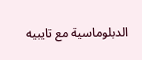الدبلوماسية مع تايبيه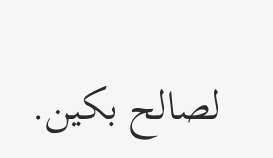لصالح بكين.